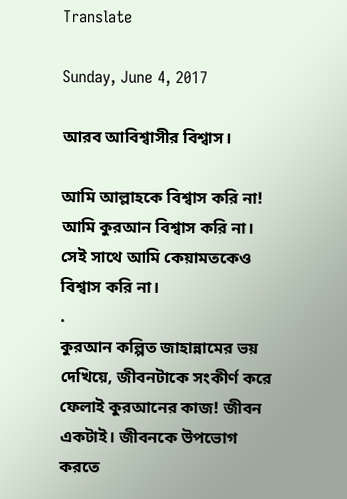Translate

Sunday, June 4, 2017

আরব আবিশ্বাসীর বিশ্বাস।

আমি আল্লাহকে বিশ্বাস করি না! আমি কুরআন বিশ্বাস করি না। সেই সাথে আমি কেয়ামতকেও বিশ্বাস করি না।
.
কুরআন কল্পিত জাহান্নামের ভয় দেখিয়ে, জীবনটাকে সংকীর্ণ করে ফেলাই কুরআনের কাজ! জীবন একটাই। জীবনকে উপভোগ করতে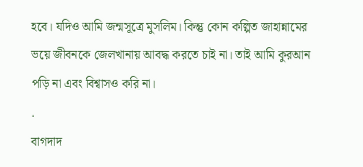হবে। যদিও আমি জন্মসূত্রে মুসলিম। কিন্তু কোন কল্পিত জাহান্নামের ভয়ে জীবনকে জেলখানায় আবদ্ধ করতে চাই না। তাই আমি কুরআন পড়ি না এবং বিশ্বাসও করি না।
.
বাগদাদ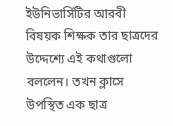ইউনিভার্সিটির আরবী বিষয়ক শিক্ষক তার ছাত্রদের উদ্দেশ্যে এই কথাগুলো বললেন। তখন ক্লাসে উপস্থিত এক ছাত্র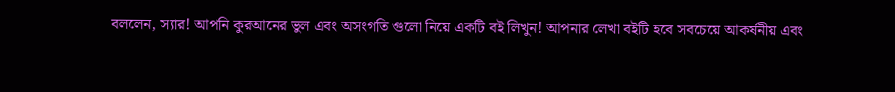বললেন, স্যার! আপনি কুরআনের ভুল এবং অসংগতি গুলো নিয়ে একটি বই লিখুন! আপনার লেখা বইটি হবে সবচেয়ে আকর্ষনীয় এবং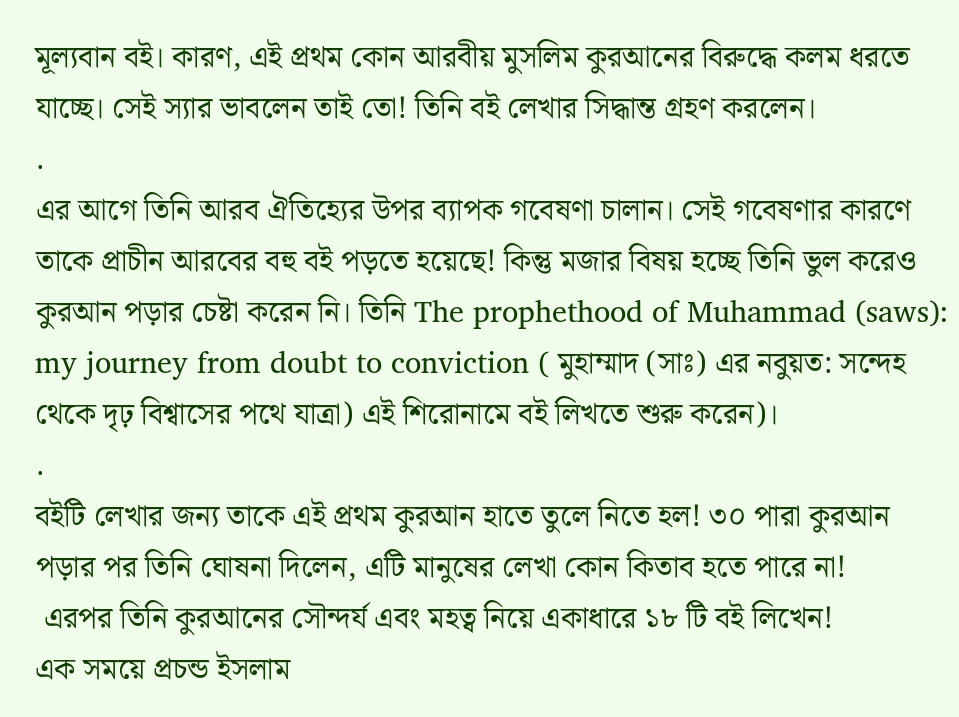মূল্যবান বই। কারণ, এই প্রথম কোন আরবীয় মুসলিম কুরআনের বিরুদ্ধে কলম ধরতে যাচ্ছে। সেই স্যার ভাবলেন তাই তো! তিনি বই লেখার সিদ্ধান্ত গ্রহণ করলেন।
.
এর আগে তিনি আরব ঐতিহ্যের উপর ব্যাপক গবেষণা চালান। সেই গবেষণার কারণে তাকে প্রাচীন আরবের বহু বই পড়তে হয়েছে! কিন্তু মজার বিষয় হচ্ছে তিনি ভুল করেও কুরআন পড়ার চেষ্টা করেন নি। তিনি The prophethood of Muhammad (saws): my journey from doubt to conviction ( মুহাম্মাদ (সাঃ) এর নবুয়ত: সন্দেহ থেকে দৃঢ় বিশ্বাসের পথে যাত্রা) এই শিরোনামে বই লিখতে শুরু করেন)।
.
বইটি লেখার জন্য তাকে এই প্রথম কুরআন হাতে তুলে নিতে হল! ৩০ পারা কুরআন পড়ার পর তিনি ঘোষনা দিলেন, এটি মানুষের লেখা কোন কিতাব হতে পারে না!
 এরপর তিনি কুরআনের সৌন্দর্য এবং মহত্ব নিয়ে একাধারে ১৮ টি বই লিখেন!
এক সময়ে প্রচন্ড ইসলাম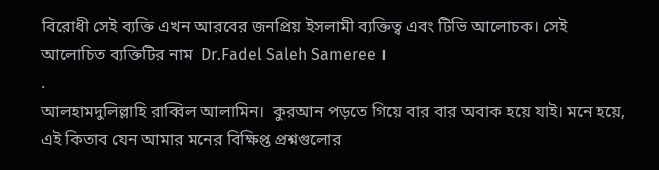বিরোধী সেই ব্যক্তি এখন আরবের জনপ্রিয় ইসলামী ব্যক্তিত্ব এবং টিভি আলোচক। সেই আলোচিত ব্যক্তিটির নাম  Dr.Fadel Saleh Sameree ।
.
আলহামদুলিল্লাহি রাব্বিল আলামিন।  কুরআন পড়তে গিয়ে বার বার অবাক হয়ে যাই। মনে হয়ে, এই কিতাব যেন আমার মনের বিক্ষিপ্ত প্রশ্নগুলোর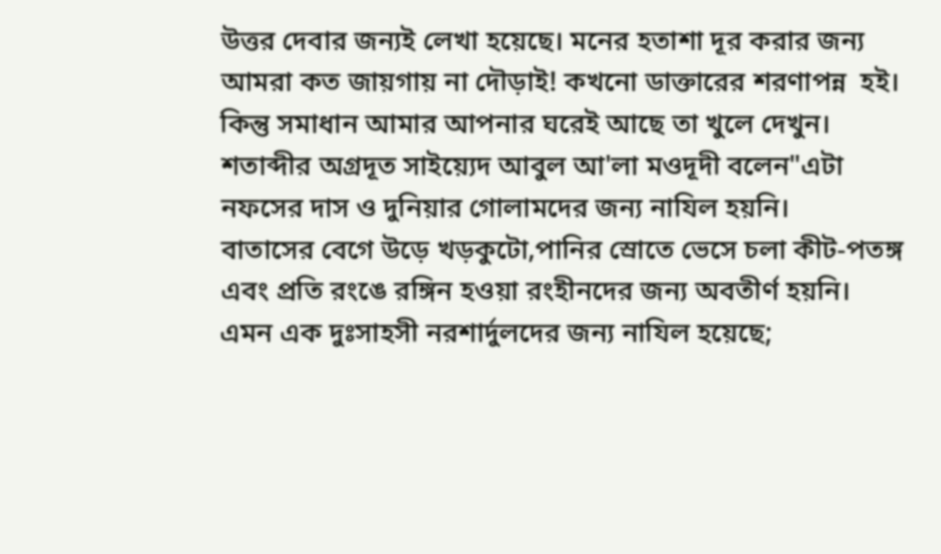উত্তর দেবার জন্যই লেখা হয়েছে। মনের হতাশা দূর করার জন্য আমরা কত জায়গায় না দৌড়াই! কখনো ডাক্তারের শরণাপন্ন  হই। কিন্তু সমাধান আমার আপনার ঘরেই আছে তা খুলে দেখুন।
শতাব্দীর অগ্রদূত সাইয়্যেদ আবুল আ'লা মওদূদী বলেন"এটা নফসের দাস ও দুনিয়ার গোলামদের জন্য নাযিল হয়নি।
বাতাসের বেগে উড়ে খড়কুটো,পানির স্রোতে ভেসে চলা কীট-পতঙ্গ এবং প্রতি রংঙে রঙ্গিন হওয়া রংহীনদের জন্য অবতীর্ণ হয়নি।
এমন এক দুঃসাহসী নরশার্দুলদের জন্য নাযিল হয়েছে;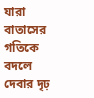যারা বাতাসের গতিকে বদলে দেবার দৃঢ়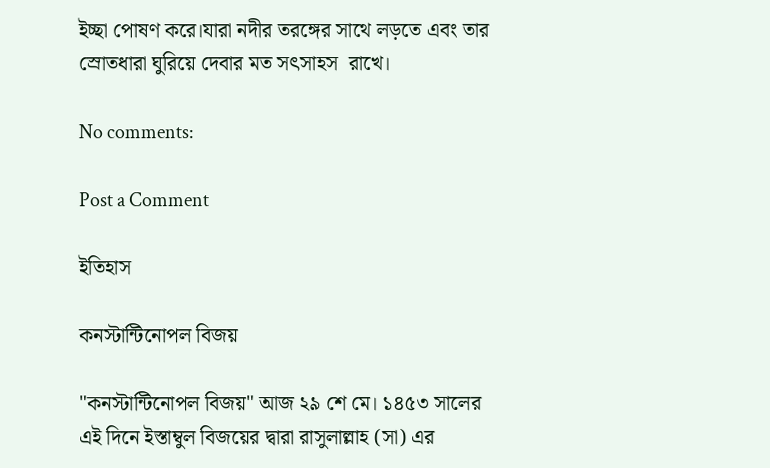ইচ্ছা পোষণ করে।যারা নদীর তরঙ্গের সাথে লড়তে এবং তার স্রোতধারা ঘুরিয়ে দেবার মত সৎসাহস  রাখে।

No comments:

Post a Comment

ইতিহাস

কনস্টান্টিনোপল বিজয়

"কনস্টান্টিনোপল বিজয়" আজ ২৯ শে মে। ১৪৫৩ সালের এই দিনে ইস্তাম্বুল বিজয়ের দ্বারা রাসুলাল্লাহ (সা) এর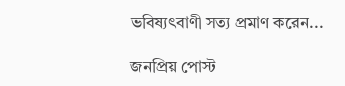ভবিষ্যৎবাণী সত্য প্রমাণ করেন...

জনপ্রিয় পোস্ট